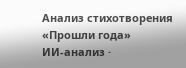Анализ стихотворения «Прошли года»
ИИ-анализ ·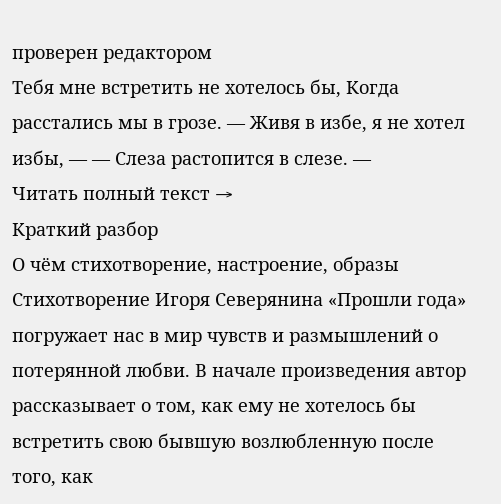проверен редактором
Тебя мне встретить не хотелось бы, Когда расстались мы в грозе. — Живя в избе, я не хотел избы, — — Слеза растопится в слезе. —
Читать полный текст →
Краткий разбор
О чём стихотворение, настроение, образы
Стихотворение Игоря Северянина «Прошли года» погружает нас в мир чувств и размышлений о потерянной любви. В начале произведения автор рассказывает о том, как ему не хотелось бы встретить свою бывшую возлюбленную после того, как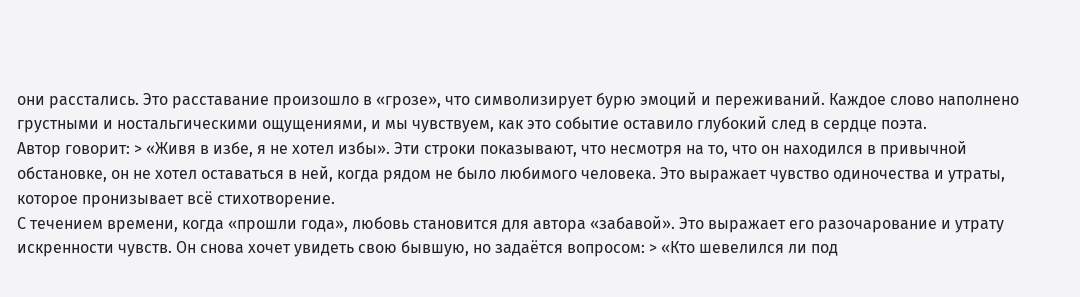они расстались. Это расставание произошло в «грозе», что символизирует бурю эмоций и переживаний. Каждое слово наполнено грустными и ностальгическими ощущениями, и мы чувствуем, как это событие оставило глубокий след в сердце поэта.
Автор говорит: > «Живя в избе, я не хотел избы». Эти строки показывают, что несмотря на то, что он находился в привычной обстановке, он не хотел оставаться в ней, когда рядом не было любимого человека. Это выражает чувство одиночества и утраты, которое пронизывает всё стихотворение.
С течением времени, когда «прошли года», любовь становится для автора «забавой». Это выражает его разочарование и утрату искренности чувств. Он снова хочет увидеть свою бывшую, но задаётся вопросом: > «Кто шевелился ли под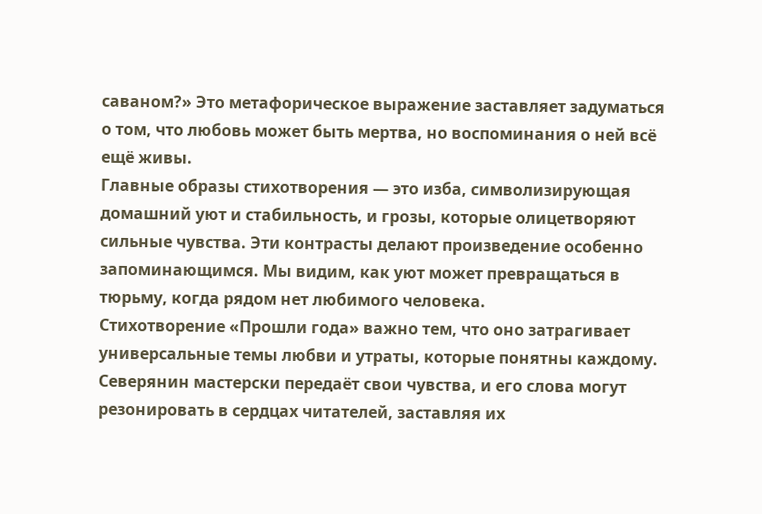саваном?» Это метафорическое выражение заставляет задуматься о том, что любовь может быть мертва, но воспоминания о ней всё ещё живы.
Главные образы стихотворения — это изба, символизирующая домашний уют и стабильность, и грозы, которые олицетворяют сильные чувства. Эти контрасты делают произведение особенно запоминающимся. Мы видим, как уют может превращаться в тюрьму, когда рядом нет любимого человека.
Стихотворение «Прошли года» важно тем, что оно затрагивает универсальные темы любви и утраты, которые понятны каждому. Северянин мастерски передаёт свои чувства, и его слова могут резонировать в сердцах читателей, заставляя их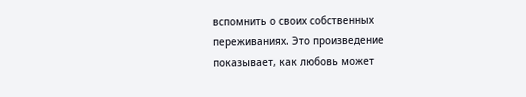вспомнить о своих собственных переживаниях. Это произведение показывает, как любовь может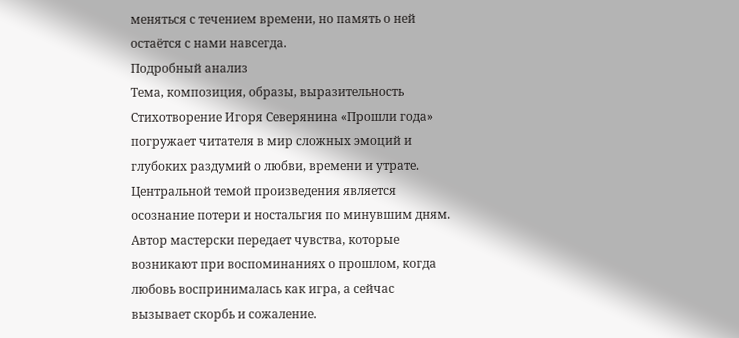меняться с течением времени, но память о ней остаётся с нами навсегда.
Подробный анализ
Тема, композиция, образы, выразительность
Стихотворение Игоря Северянина «Прошли года» погружает читателя в мир сложных эмоций и глубоких раздумий о любви, времени и утрате. Центральной темой произведения является осознание потери и ностальгия по минувшим дням. Автор мастерски передает чувства, которые возникают при воспоминаниях о прошлом, когда любовь воспринималась как игра, а сейчас вызывает скорбь и сожаление.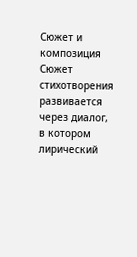Сюжет и композиция
Сюжет стихотворения развивается через диалог, в котором лирический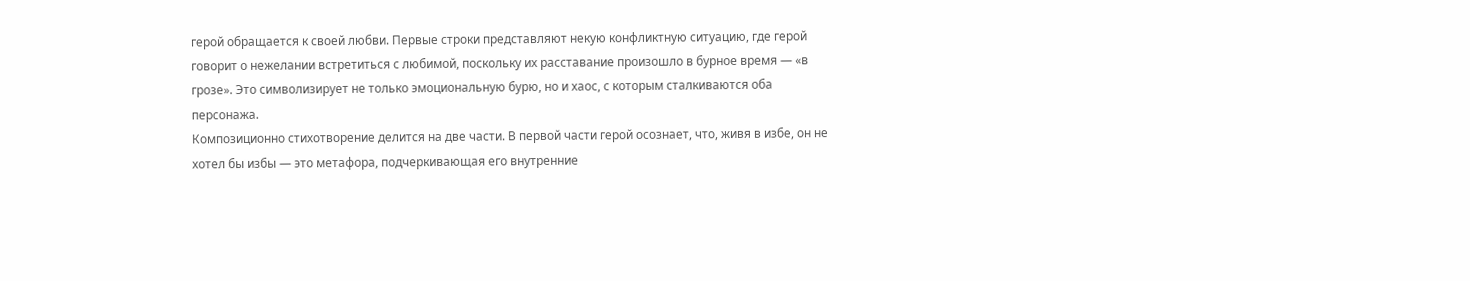герой обращается к своей любви. Первые строки представляют некую конфликтную ситуацию, где герой говорит о нежелании встретиться с любимой, поскольку их расставание произошло в бурное время — «в грозе». Это символизирует не только эмоциональную бурю, но и хаос, с которым сталкиваются оба персонажа.
Композиционно стихотворение делится на две части. В первой части герой осознает, что, живя в избе, он не хотел бы избы — это метафора, подчеркивающая его внутренние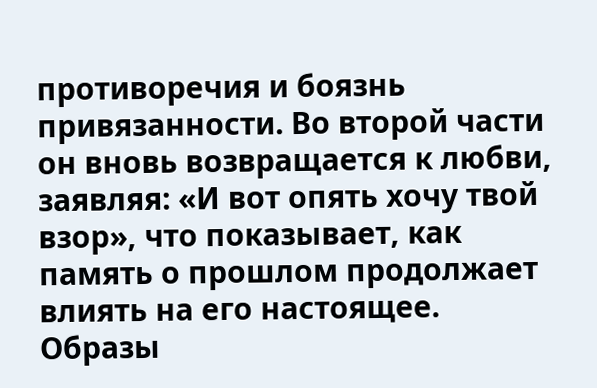противоречия и боязнь привязанности. Во второй части он вновь возвращается к любви, заявляя: «И вот опять хочу твой взор», что показывает, как память о прошлом продолжает влиять на его настоящее.
Образы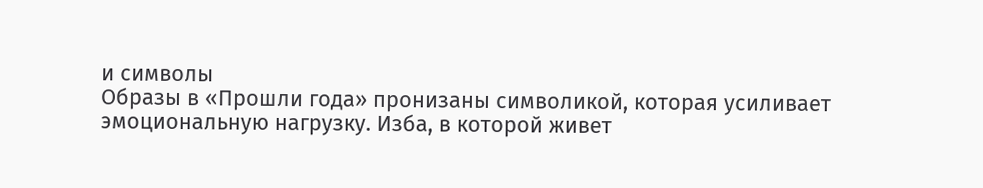и символы
Образы в «Прошли года» пронизаны символикой, которая усиливает эмоциональную нагрузку. Изба, в которой живет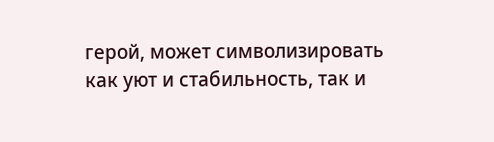герой, может символизировать как уют и стабильность, так и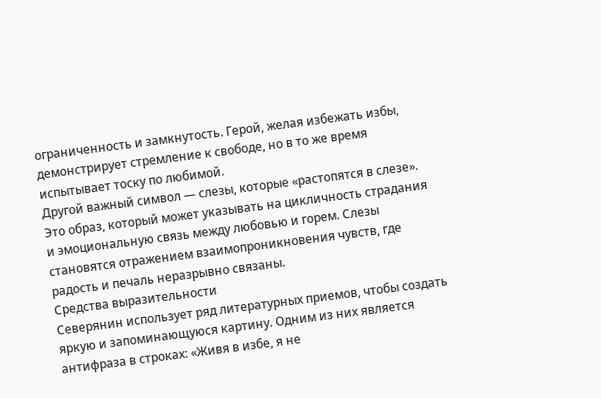ограниченность и замкнутость. Герой, желая избежать избы, демонстрирует стремление к свободе, но в то же время испытывает тоску по любимой.
Другой важный символ — слезы, которые «растопятся в слезе». Это образ, который может указывать на цикличность страдания и эмоциональную связь между любовью и горем. Слезы становятся отражением взаимопроникновения чувств, где радость и печаль неразрывно связаны.
Средства выразительности
Северянин использует ряд литературных приемов, чтобы создать яркую и запоминающуюся картину. Одним из них является антифраза в строках: «Живя в избе, я не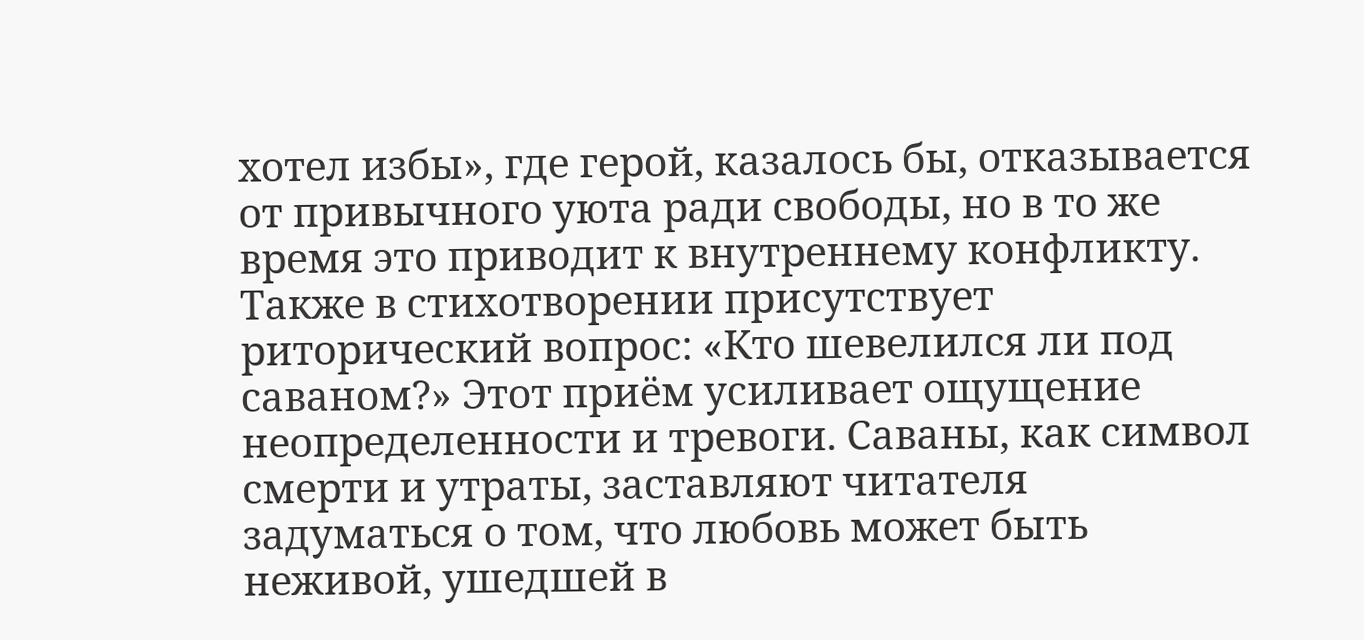хотел избы», где герой, казалось бы, отказывается от привычного уюта ради свободы, но в то же время это приводит к внутреннему конфликту.
Также в стихотворении присутствует риторический вопрос: «Кто шевелился ли под саваном?» Этот приём усиливает ощущение неопределенности и тревоги. Саваны, как символ смерти и утраты, заставляют читателя задуматься о том, что любовь может быть неживой, ушедшей в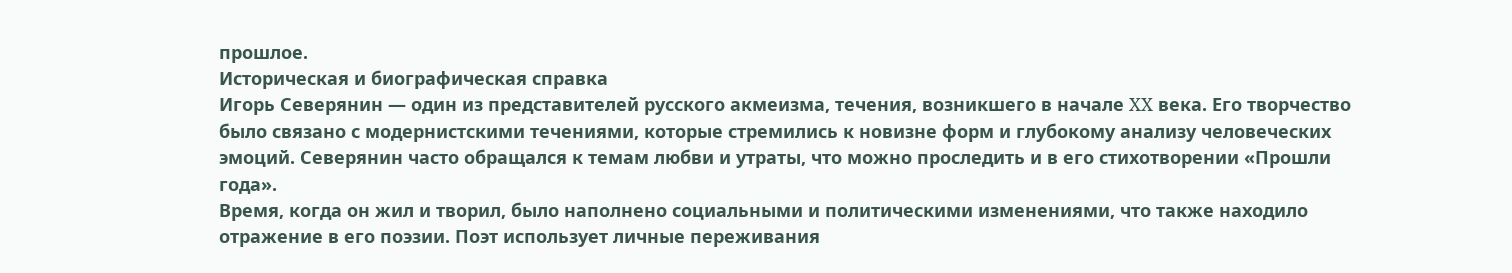прошлое.
Историческая и биографическая справка
Игорь Северянин — один из представителей русского акмеизма, течения, возникшего в начале XX века. Его творчество было связано с модернистскими течениями, которые стремились к новизне форм и глубокому анализу человеческих эмоций. Северянин часто обращался к темам любви и утраты, что можно проследить и в его стихотворении «Прошли года».
Время, когда он жил и творил, было наполнено социальными и политическими изменениями, что также находило отражение в его поэзии. Поэт использует личные переживания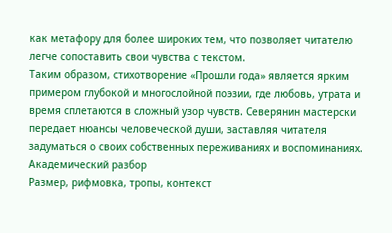как метафору для более широких тем, что позволяет читателю легче сопоставить свои чувства с текстом.
Таким образом, стихотворение «Прошли года» является ярким примером глубокой и многослойной поэзии, где любовь, утрата и время сплетаются в сложный узор чувств. Северянин мастерски передает нюансы человеческой души, заставляя читателя задуматься о своих собственных переживаниях и воспоминаниях.
Академический разбор
Размер, рифмовка, тропы, контекст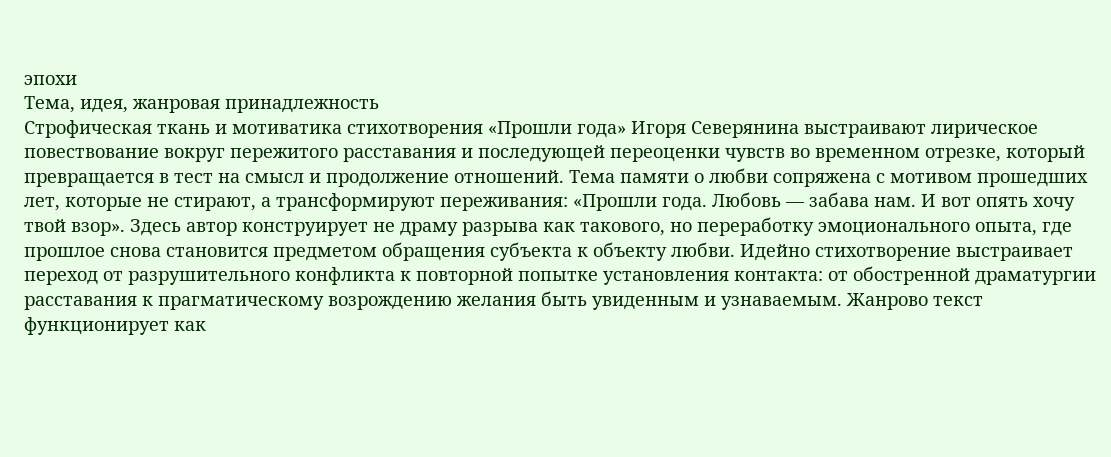эпохи
Тема, идея, жанровая принадлежность
Строфическая ткань и мотиватика стихотворения «Прошли года» Игоря Северянина выстраивают лирическое повествование вокруг пережитого расставания и последующей переоценки чувств во временном отрезке, который превращается в тест на смысл и продолжение отношений. Тема памяти о любви сопряжена с мотивом прошедших лет, которые не стирают, а трансформируют переживания: «Прошли года. Любовь — забава нам. И вот опять хочу твой взор». Здесь автор конструирует не драму разрыва как такового, но переработку эмоционального опыта, где прошлое снова становится предметом обращения субъекта к объекту любви. Идейно стихотворение выстраивает переход от разрушительного конфликта к повторной попытке установления контакта: от обостренной драматургии расставания к прагматическому возрождению желания быть увиденным и узнаваемым. Жанрово текст функционирует как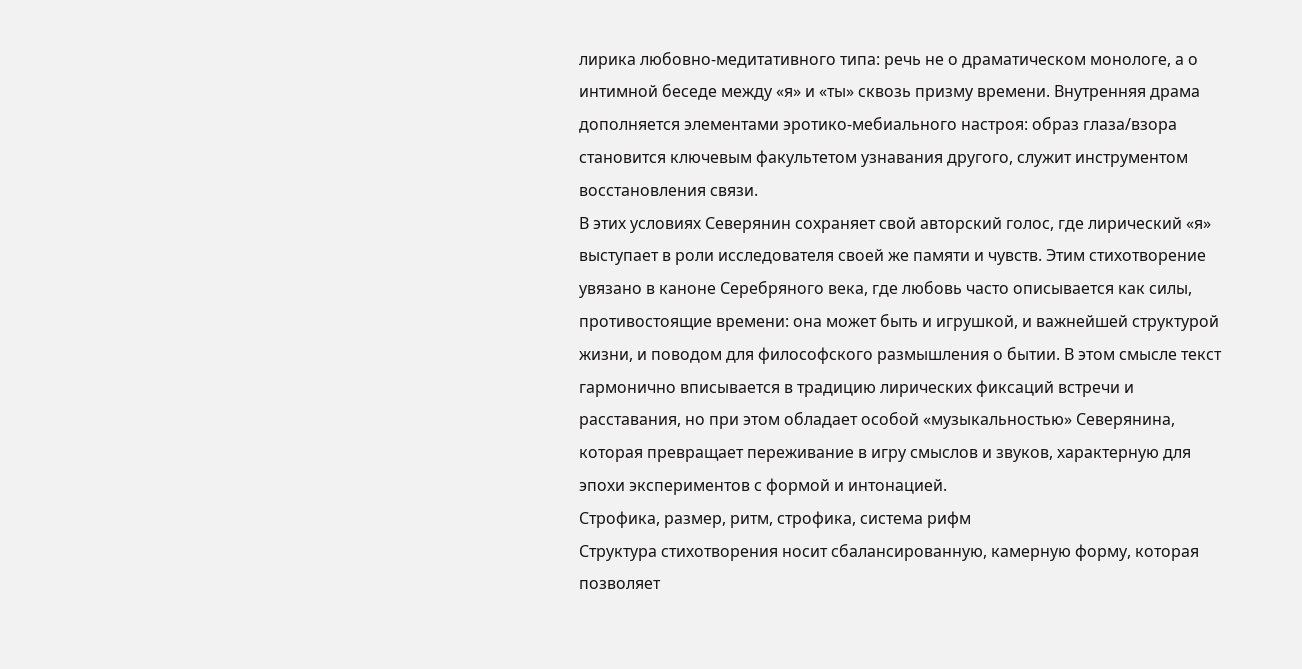лирика любовно-медитативного типа: речь не о драматическом монологе, а о интимной беседе между «я» и «ты» сквозь призму времени. Внутренняя драма дополняется элементами эротико-мебиального настроя: образ глаза/взора становится ключевым факультетом узнавания другого, служит инструментом восстановления связи.
В этих условиях Северянин сохраняет свой авторский голос, где лирический «я» выступает в роли исследователя своей же памяти и чувств. Этим стихотворение увязано в каноне Серебряного века, где любовь часто описывается как силы, противостоящие времени: она может быть и игрушкой, и важнейшей структурой жизни, и поводом для философского размышления о бытии. В этом смысле текст гармонично вписывается в традицию лирических фиксаций встречи и расставания, но при этом обладает особой «музыкальностью» Северянина, которая превращает переживание в игру смыслов и звуков, характерную для эпохи экспериментов с формой и интонацией.
Строфика, размер, ритм, строфика, система рифм
Структура стихотворения носит сбалансированную, камерную форму, которая позволяет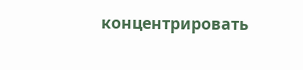концентрировать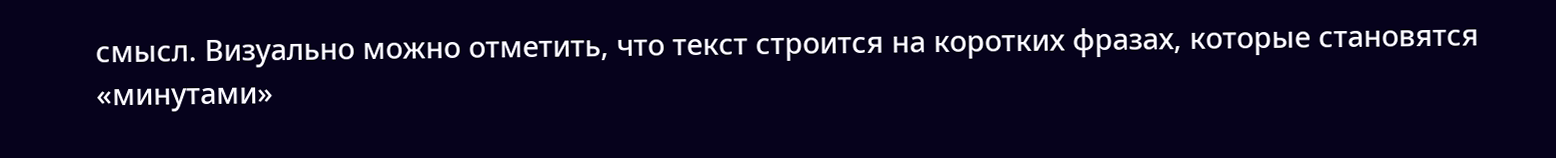смысл. Визуально можно отметить, что текст строится на коротких фразах, которые становятся «минутами»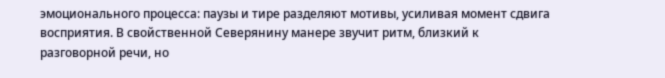эмоционального процесса: паузы и тире разделяют мотивы, усиливая момент сдвига восприятия. В свойственной Северянину манере звучит ритм, близкий к разговорной речи, но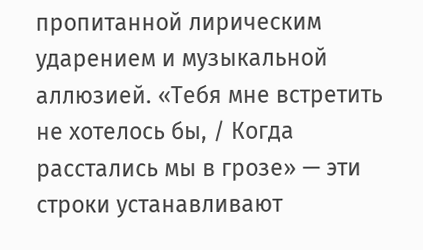пропитанной лирическим ударением и музыкальной аллюзией. «Тебя мне встретить не хотелось бы, / Когда расстались мы в грозе» — эти строки устанавливают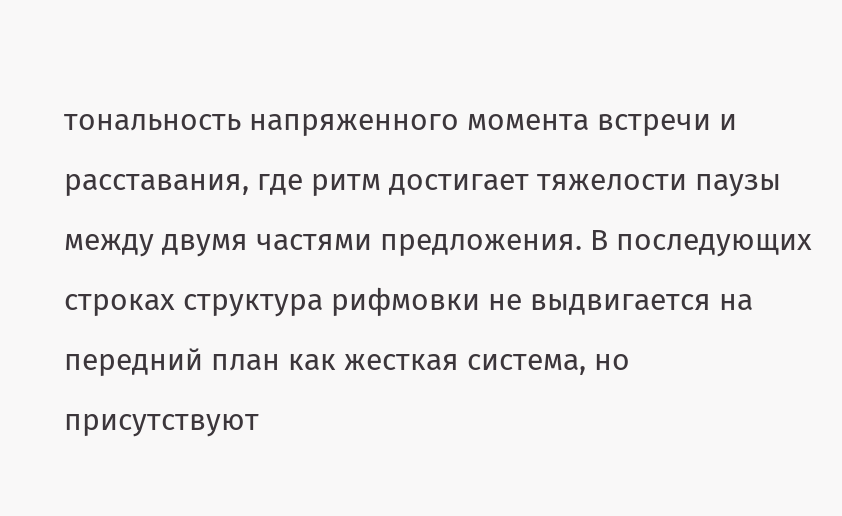тональность напряженного момента встречи и расставания, где ритм достигает тяжелости паузы между двумя частями предложения. В последующих строках структура рифмовки не выдвигается на передний план как жесткая система, но присутствуют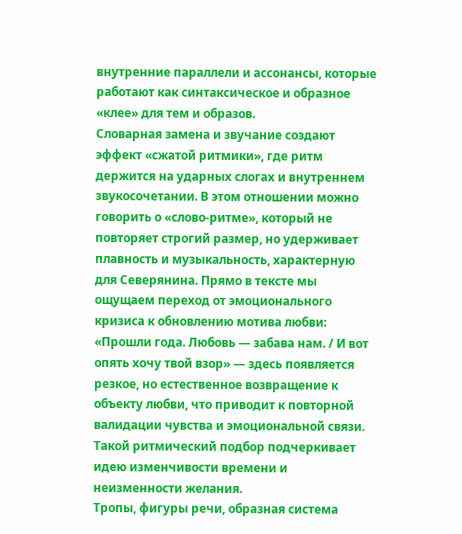внутренние параллели и ассонансы, которые работают как синтаксическое и образное «клее» для тем и образов.
Словарная замена и звучание создают эффект «сжатой ритмики», где ритм держится на ударных слогах и внутреннем звукосочетании. В этом отношении можно говорить о «слово-ритме», который не повторяет строгий размер, но удерживает плавность и музыкальность, характерную для Северянина. Прямо в тексте мы ощущаем переход от эмоционального кризиса к обновлению мотива любви: «Прошли года. Любовь — забава нам. / И вот опять хочу твой взор» — здесь появляется резкое, но естественное возвращение к объекту любви, что приводит к повторной валидации чувства и эмоциональной связи. Такой ритмический подбор подчеркивает идею изменчивости времени и неизменности желания.
Тропы, фигуры речи, образная система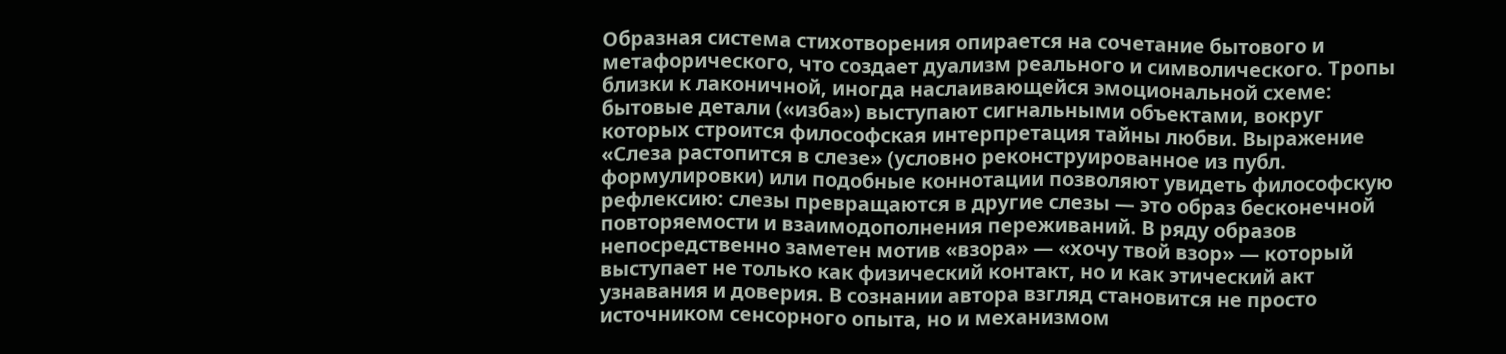Образная система стихотворения опирается на сочетание бытового и метафорического, что создает дуализм реального и символического. Тропы близки к лаконичной, иногда наслаивающейся эмоциональной схеме: бытовые детали («изба») выступают сигнальными объектами, вокруг которых строится философская интерпретация тайны любви. Выражение «Слеза растопится в слезе» (условно реконструированное из публ. формулировки) или подобные коннотации позволяют увидеть философскую рефлексию: слезы превращаются в другие слезы — это образ бесконечной повторяемости и взаимодополнения переживаний. В ряду образов непосредственно заметен мотив «взора» — «хочу твой взор» — который выступает не только как физический контакт, но и как этический акт узнавания и доверия. В сознании автора взгляд становится не просто источником сенсорного опыта, но и механизмом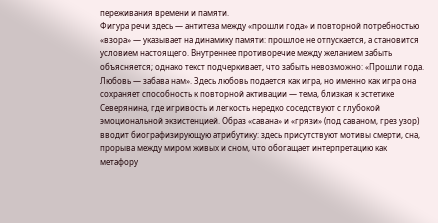переживания времени и памяти.
Фигура речи здесь — антитеза между «прошли года» и повторной потребностью «взора» — указывает на динамику памяти: прошлое не отпускается, а становится условием настоящего. Внутреннее противоречие между желанием забыть объясняется; однако текст подчеркивает, что забыть невозможно: «Прошли года. Любовь — забава нам». Здесь любовь подается как игра, но именно как игра она сохраняет способность к повторной активации — тема, близкая к эстетике Северянина, где игривость и легкость нередко соседствуют с глубокой эмоциональной экзистенцией. Образ «савана» и «грязи» (под саваном, грез узор) вводит биографизирующую атрибутику: здесь присутствуют мотивы смерти, сна, прорыва между миром живых и сном, что обогащает интерпретацию как метафору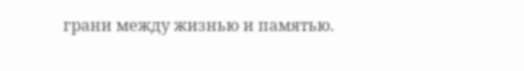грани между жизнью и памятью.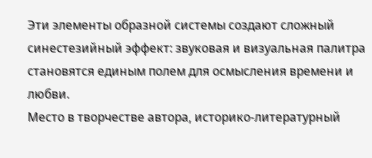Эти элементы образной системы создают сложный синестезийный эффект: звуковая и визуальная палитра становятся единым полем для осмысления времени и любви.
Место в творчестве автора, историко-литературный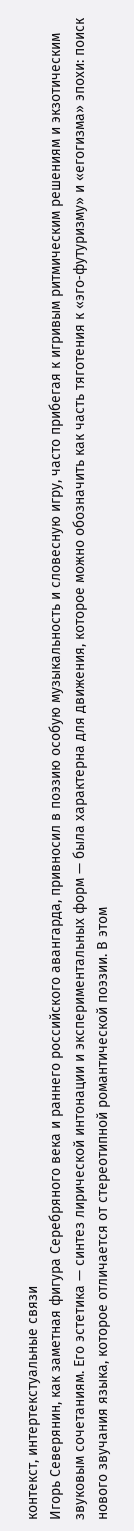контекст, интертекстуальные связи
Игорь Северянин, как заметная фигура Серебряного века и раннего российского авангарда, привносил в поэзию особую музыкальность и словесную игру, часто прибегая к игривым ритмическим решениям и экзотическим звуковым сочетаниям. Его эстетика — синтез лирической интонации и экспериментальных форм — была характерна для движения, которое можно обозначить как часть тяготения к «эго‑футуризму» и «егогизма» эпохи: поиск нового звучания языка, которое отличается от стереотипной романтической поэзии. В этом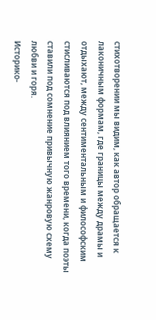стихотворении мы видим, как автор обращается к лаконичным формам, где границы между драмы и отдыхают, между сентиментальным и философским стисливаются под влиянием того времени, когда поэты ставили под сомнение привычную жанровую схему любви и горя.
Историко-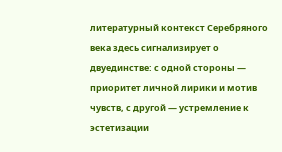литературный контекст Серебряного века здесь сигнализирует о двуединстве: с одной стороны — приоритет личной лирики и мотив чувств, с другой — устремление к эстетизации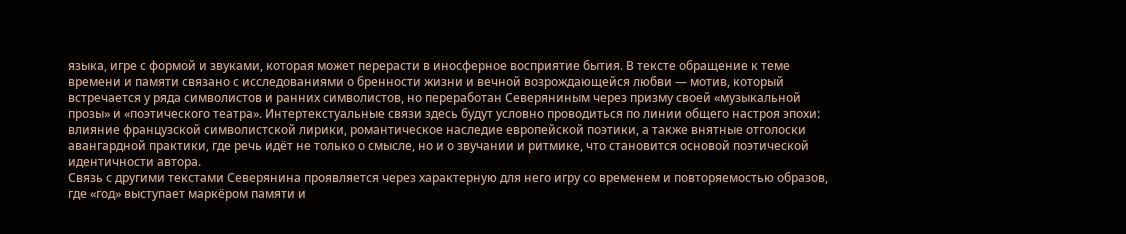языка, игре с формой и звуками, которая может перерасти в иносферное восприятие бытия. В тексте обращение к теме времени и памяти связано с исследованиями о бренности жизни и вечной возрождающейся любви — мотив, который встречается у ряда символистов и ранних символистов, но переработан Северяниным через призму своей «музыкальной прозы» и «поэтического театра». Интертекстуальные связи здесь будут условно проводиться по линии общего настроя эпохи: влияние французской символистской лирики, романтическое наследие европейской поэтики, а также внятные отголоски авангардной практики, где речь идёт не только о смысле, но и о звучании и ритмике, что становится основой поэтической идентичности автора.
Связь с другими текстами Северянина проявляется через характерную для него игру со временем и повторяемостью образов, где «год» выступает маркёром памяти и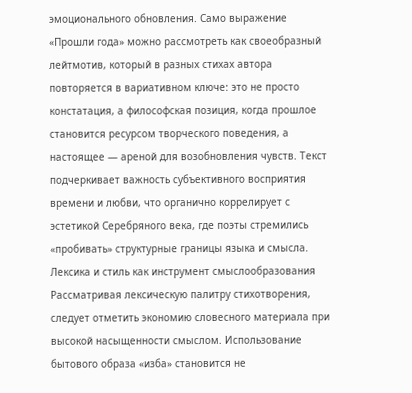эмоционального обновления. Само выражение «Прошли года» можно рассмотреть как своеобразный лейтмотив, который в разных стихах автора повторяется в вариативном ключе: это не просто констатация, а философская позиция, когда прошлое становится ресурсом творческого поведения, а настоящее — ареной для возобновления чувств. Текст подчеркивает важность субъективного восприятия времени и любви, что органично коррелирует с эстетикой Серебряного века, где поэты стремились «пробивать» структурные границы языка и смысла.
Лексика и стиль как инструмент смыслообразования
Рассматривая лексическую палитру стихотворения, следует отметить экономию словесного материала при высокой насыщенности смыслом. Использование бытового образа «изба» становится не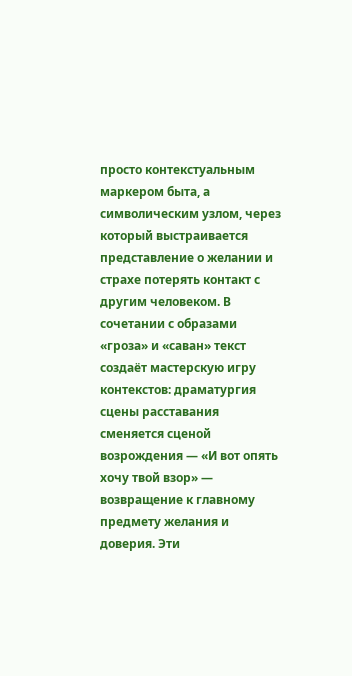просто контекстуальным маркером быта, а символическим узлом, через который выстраивается представление о желании и страхе потерять контакт с другим человеком. В сочетании с образами «гроза» и «саван» текст создаёт мастерскую игру контекстов: драматургия сцены расставания сменяется сценой возрождения — «И вот опять хочу твой взор» — возвращение к главному предмету желания и доверия. Эти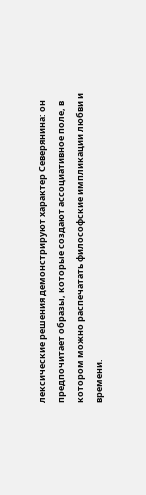лексические решения демонстрируют характер Северянина: он предпочитает образы, которые создают ассоциативное поле, в котором можно распечатать философские импликации любви и времени.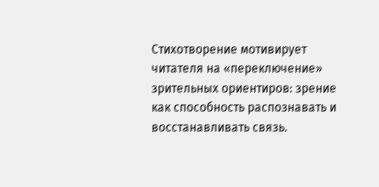Стихотворение мотивирует читателя на «переключение» зрительных ориентиров: зрение как способность распознавать и восстанавливать связь.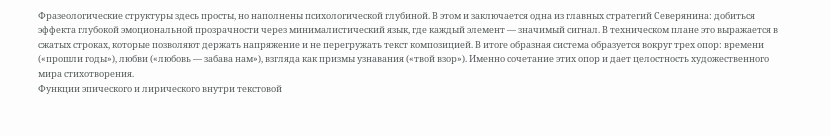Фразеологические структуры здесь просты, но наполнены психологической глубиной. В этом и заключается одна из главных стратегий Северянина: добиться эффекта глубокой эмоциональной прозрачности через минималистический язык, где каждый элемент — значимый сигнал. В техническом плане это выражается в сжатых строках, которые позволяют держать напряжение и не перегружать текст композицией. В итоге образная система образуется вокруг трех опор: времени («прошли годы»), любви («любовь — забава нам»), взгляда как призмы узнавания («твoй взор»). Именно сочетание этих опор и дает целостность художественного мира стихотворения.
Функции эпического и лирического внутри текстовой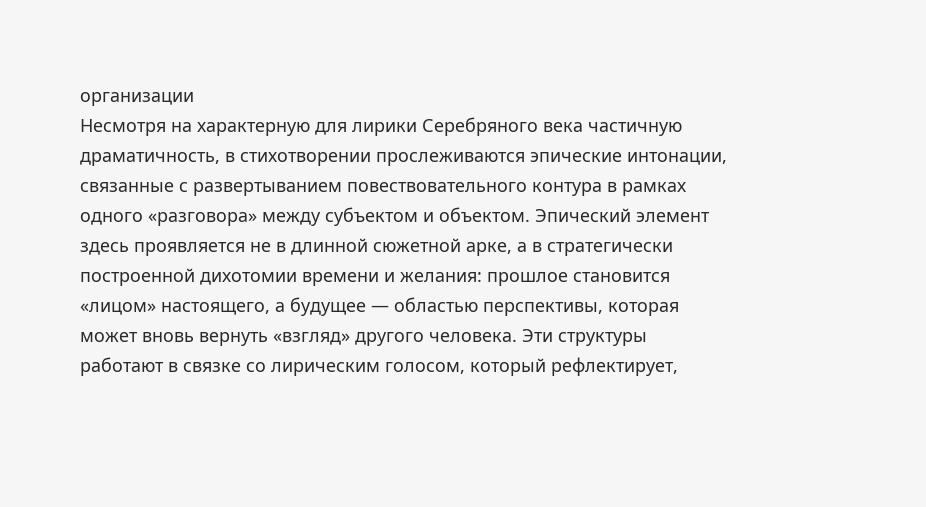организации
Несмотря на характерную для лирики Серебряного века частичную драматичность, в стихотворении прослеживаются эпические интонации, связанные с развертыванием повествовательного контура в рамках одного «разговора» между субъектом и объектом. Эпический элемент здесь проявляется не в длинной сюжетной арке, а в стратегически построенной дихотомии времени и желания: прошлое становится «лицом» настоящего, а будущее — областью перспективы, которая может вновь вернуть «взгляд» другого человека. Эти структуры работают в связке со лирическим голосом, который рефлектирует,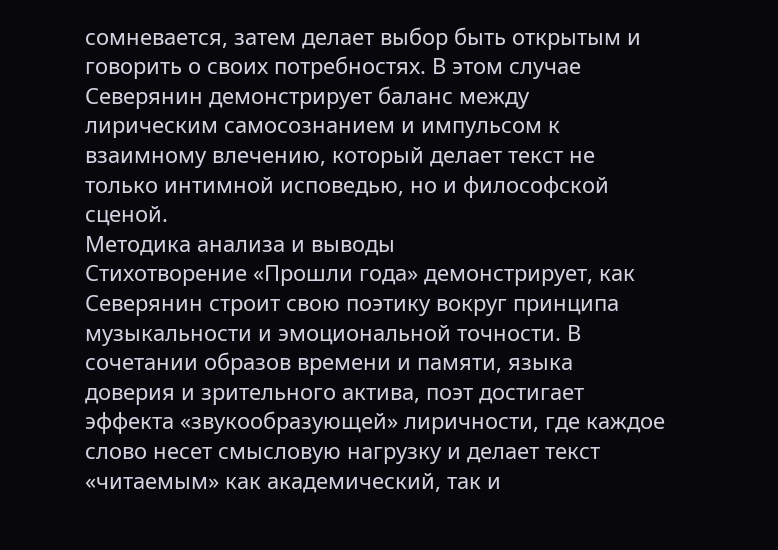сомневается, затем делает выбор быть открытым и говорить о своих потребностях. В этом случае Северянин демонстрирует баланс между лирическим самосознанием и импульсом к взаимному влечению, который делает текст не только интимной исповедью, но и философской сценой.
Методика анализа и выводы
Стихотворение «Прошли года» демонстрирует, как Северянин строит свою поэтику вокруг принципа музыкальности и эмоциональной точности. В сочетании образов времени и памяти, языка доверия и зрительного актива, поэт достигает эффекта «звукообразующей» лиричности, где каждое слово несет смысловую нагрузку и делает текст «читаемым» как академический, так и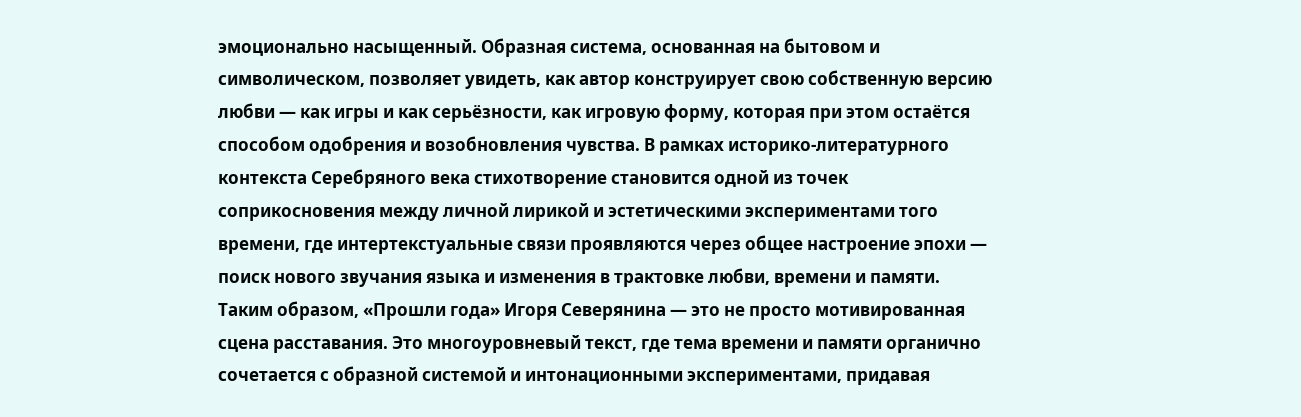эмоционально насыщенный. Образная система, основанная на бытовом и символическом, позволяет увидеть, как автор конструирует свою собственную версию любви — как игры и как серьёзности, как игровую форму, которая при этом остаётся способом одобрения и возобновления чувства. В рамках историко-литературного контекста Серебряного века стихотворение становится одной из точек соприкосновения между личной лирикой и эстетическими экспериментами того времени, где интертекстуальные связи проявляются через общее настроение эпохи — поиск нового звучания языка и изменения в трактовке любви, времени и памяти.
Таким образом, «Прошли года» Игоря Северянина — это не просто мотивированная сцена расставания. Это многоуровневый текст, где тема времени и памяти органично сочетается с образной системой и интонационными экспериментами, придавая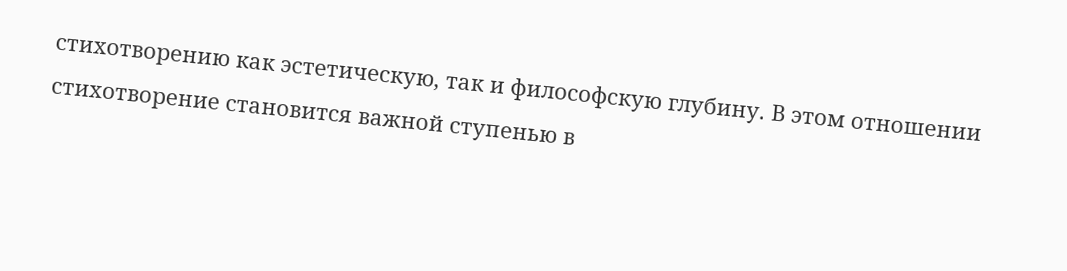стихотворению как эстетическую, так и философскую глубину. В этом отношении стихотворение становится важной ступенью в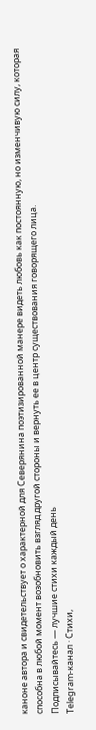каноне автора и свидетельствует о характерной для Северянина поэтизированной манере видеть любовь как постоянную, но изменчивую силу, которая способна в любой момент возобновить взгляд другой стороны и вернуть ее в центр существования говорящего лица.
Подписывайтесь — лучшие стихи каждый день
Telegram-канал · Стихи,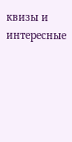квизы и интересные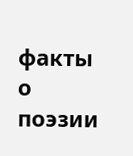факты о поэзии